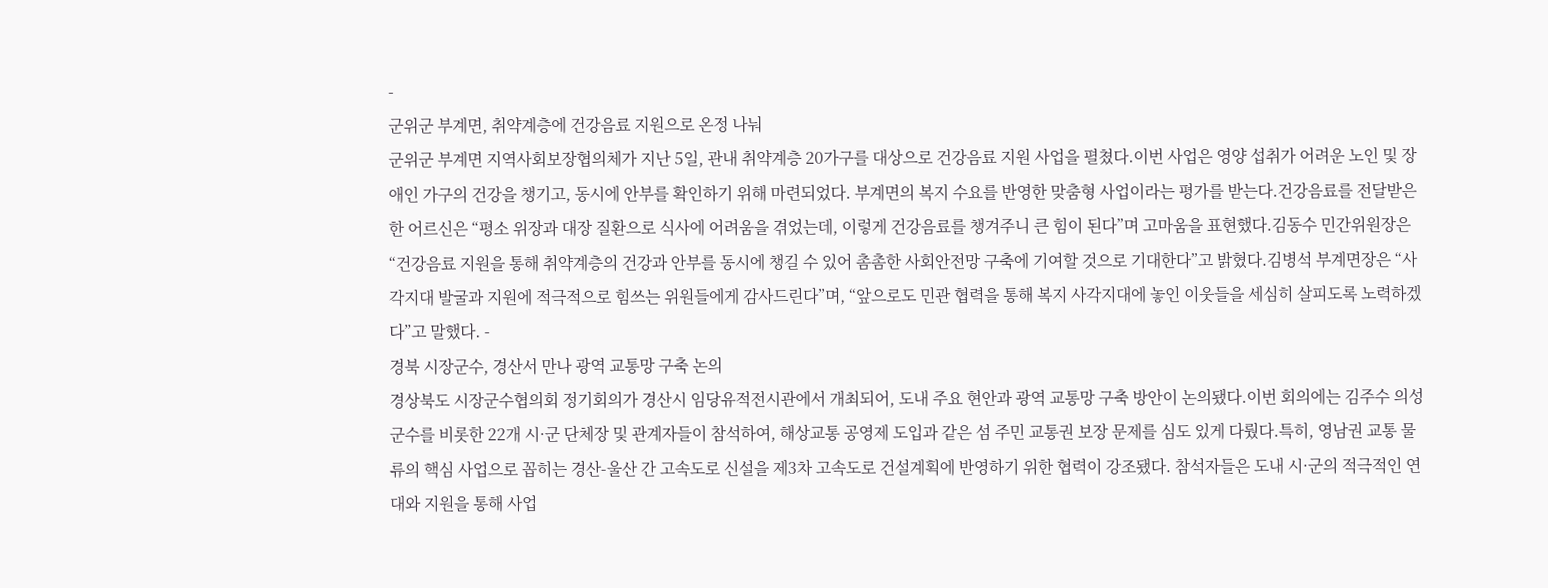-
군위군 부계면, 취약계층에 건강음료 지원으로 온정 나눠
군위군 부계면 지역사회보장협의체가 지난 5일, 관내 취약계층 20가구를 대상으로 건강음료 지원 사업을 펼쳤다.이번 사업은 영양 섭취가 어려운 노인 및 장애인 가구의 건강을 챙기고, 동시에 안부를 확인하기 위해 마련되었다. 부계면의 복지 수요를 반영한 맞춤형 사업이라는 평가를 받는다.건강음료를 전달받은 한 어르신은 “평소 위장과 대장 질환으로 식사에 어려움을 겪었는데, 이렇게 건강음료를 챙겨주니 큰 힘이 된다”며 고마움을 표현했다.김동수 민간위원장은 “건강음료 지원을 통해 취약계층의 건강과 안부를 동시에 챙길 수 있어 촘촘한 사회안전망 구축에 기여할 것으로 기대한다”고 밝혔다.김병석 부계면장은 “사각지대 발굴과 지원에 적극적으로 힘쓰는 위원들에게 감사드린다”며, “앞으로도 민관 협력을 통해 복지 사각지대에 놓인 이웃들을 세심히 살피도록 노력하겠다”고 말했다. -
경북 시장군수, 경산서 만나 광역 교통망 구축 논의
경상북도 시장군수협의회 정기회의가 경산시 임당유적전시관에서 개최되어, 도내 주요 현안과 광역 교통망 구축 방안이 논의됐다.이번 회의에는 김주수 의성군수를 비롯한 22개 시·군 단체장 및 관계자들이 참석하여, 해상교통 공영제 도입과 같은 섬 주민 교통권 보장 문제를 심도 있게 다뤘다.특히, 영남권 교통 물류의 핵심 사업으로 꼽히는 경산-울산 간 고속도로 신설을 제3차 고속도로 건설계획에 반영하기 위한 협력이 강조됐다. 참석자들은 도내 시·군의 적극적인 연대와 지원을 통해 사업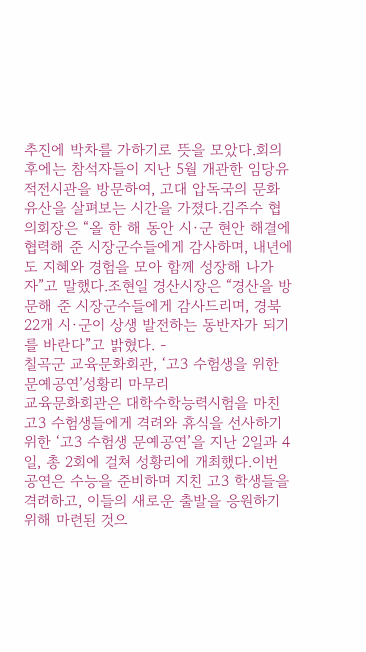추진에 박차를 가하기로 뜻을 모았다.회의 후에는 참석자들이 지난 5월 개관한 임당유적전시관을 방문하여, 고대 압독국의 문화유산을 살펴보는 시간을 가졌다.김주수 협의회장은 “올 한 해 동안 시·군 현안 해결에 협력해 준 시장군수들에게 감사하며, 내년에도 지혜와 경험을 모아 함께 성장해 나가자”고 말했다.조현일 경산시장은 “경산을 방문해 준 시장군수들에게 감사드리며, 경북 22개 시·군이 상생 발전하는 동반자가 되기를 바란다”고 밝혔다. -
칠곡군 교육문화회관, ‘고3 수험생을 위한 문예공연’성황리 마무리
교육문화회관은 대학수학능력시험을 마친 고3 수험생들에게 격려와 휴식을 선사하기 위한 ‘고3 수험생 문예공연’을 지난 2일과 4일, 총 2회에 걸쳐 성황리에 개최했다.이번 공연은 수능을 준비하며 지친 고3 학생들을 격려하고, 이들의 새로운 출발을 응원하기 위해 마련된 것으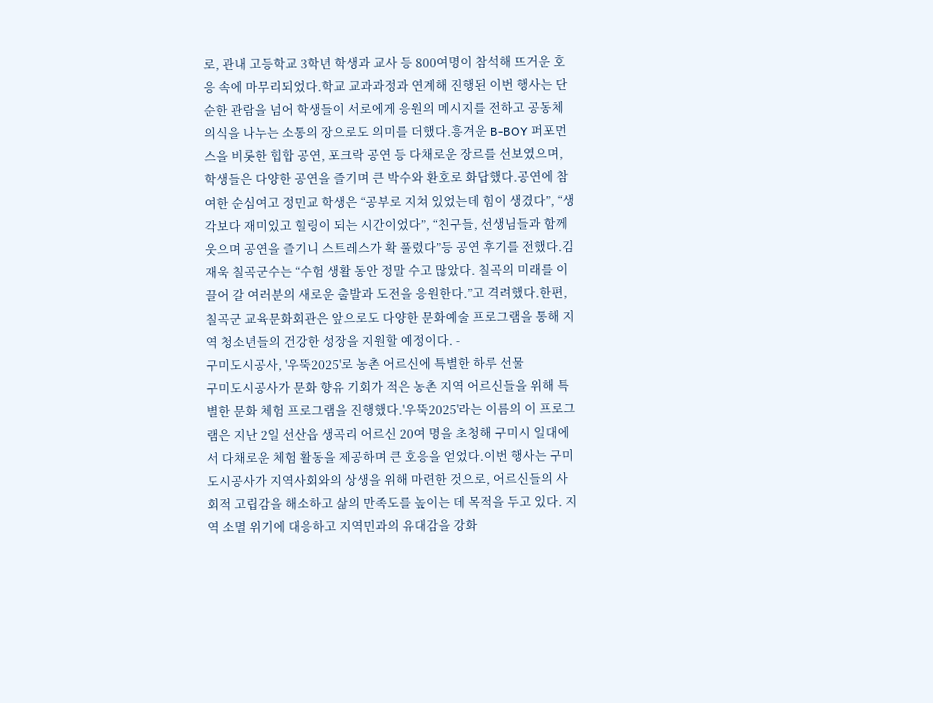로, 관내 고등학교 3학년 학생과 교사 등 800여명이 참석해 뜨거운 호응 속에 마무리되었다.학교 교과과정과 연계해 진행된 이번 행사는 단순한 관람을 넘어 학생들이 서로에게 응원의 메시지를 전하고 공동체 의식을 나누는 소통의 장으로도 의미를 더했다.흥겨운 B-BOY 퍼포먼스을 비롯한 힙합 공연, 포크락 공연 등 다채로운 장르를 선보였으며, 학생들은 다양한 공연을 즐기며 큰 박수와 환호로 화답했다.공연에 참여한 순심여고 정민교 학생은 “공부로 지쳐 있었는데 힘이 생겼다”, “생각보다 재미있고 힐링이 되는 시간이었다”, “친구들, 선생님들과 함께 웃으며 공연을 즐기니 스트레스가 확 풀렸다”등 공연 후기를 전했다.김재욱 칠곡군수는 “수험 생활 동안 정말 수고 많았다. 칠곡의 미래를 이끌어 갈 여러분의 새로운 출발과 도전을 응원한다.”고 격려했다.한편, 칠곡군 교육문화회관은 앞으로도 다양한 문화예술 프로그램을 통해 지역 청소년들의 건강한 성장을 지원할 예정이다. -
구미도시공사, '우뚝2025'로 농촌 어르신에 특별한 하루 선물
구미도시공사가 문화 향유 기회가 적은 농촌 지역 어르신들을 위해 특별한 문화 체험 프로그램을 진행했다.'우뚝2025'라는 이름의 이 프로그램은 지난 2일 선산읍 생곡리 어르신 20여 명을 초청해 구미시 일대에서 다채로운 체험 활동을 제공하며 큰 호응을 얻었다.이번 행사는 구미도시공사가 지역사회와의 상생을 위해 마련한 것으로, 어르신들의 사회적 고립감을 해소하고 삶의 만족도를 높이는 데 목적을 두고 있다. 지역 소멸 위기에 대응하고 지역민과의 유대감을 강화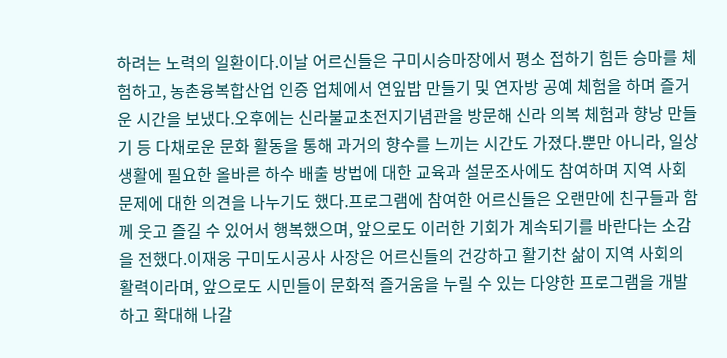하려는 노력의 일환이다.이날 어르신들은 구미시승마장에서 평소 접하기 힘든 승마를 체험하고, 농촌융복합산업 인증 업체에서 연잎밥 만들기 및 연자방 공예 체험을 하며 즐거운 시간을 보냈다.오후에는 신라불교초전지기념관을 방문해 신라 의복 체험과 향낭 만들기 등 다채로운 문화 활동을 통해 과거의 향수를 느끼는 시간도 가졌다.뿐만 아니라, 일상생활에 필요한 올바른 하수 배출 방법에 대한 교육과 설문조사에도 참여하며 지역 사회 문제에 대한 의견을 나누기도 했다.프로그램에 참여한 어르신들은 오랜만에 친구들과 함께 웃고 즐길 수 있어서 행복했으며, 앞으로도 이러한 기회가 계속되기를 바란다는 소감을 전했다.이재웅 구미도시공사 사장은 어르신들의 건강하고 활기찬 삶이 지역 사회의 활력이라며, 앞으로도 시민들이 문화적 즐거움을 누릴 수 있는 다양한 프로그램을 개발하고 확대해 나갈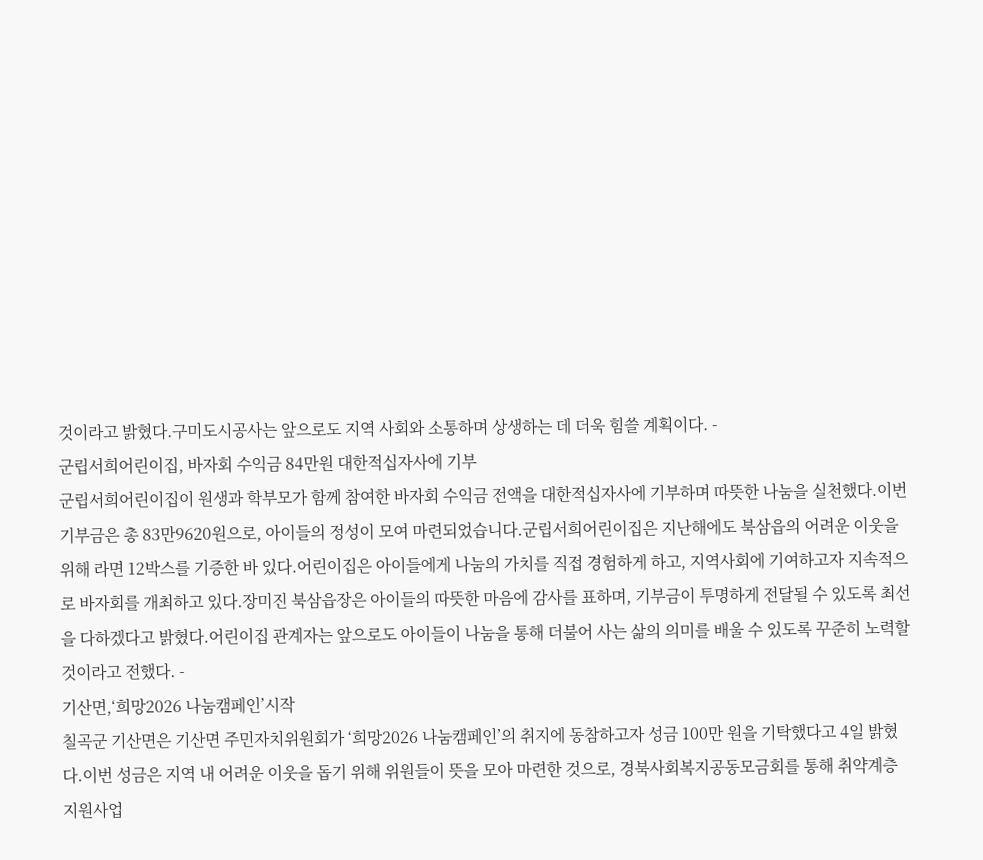것이라고 밝혔다.구미도시공사는 앞으로도 지역 사회와 소통하며 상생하는 데 더욱 힘쓸 계획이다. -
군립서희어린이집, 바자회 수익금 84만원 대한적십자사에 기부
군립서희어린이집이 원생과 학부모가 함께 참여한 바자회 수익금 전액을 대한적십자사에 기부하며 따뜻한 나눔을 실천했다.이번 기부금은 총 83만9620원으로, 아이들의 정성이 모여 마련되었습니다.군립서희어린이집은 지난해에도 북삼읍의 어려운 이웃을 위해 라면 12박스를 기증한 바 있다.어린이집은 아이들에게 나눔의 가치를 직접 경험하게 하고, 지역사회에 기여하고자 지속적으로 바자회를 개최하고 있다.장미진 북삼읍장은 아이들의 따뜻한 마음에 감사를 표하며, 기부금이 투명하게 전달될 수 있도록 최선을 다하겠다고 밝혔다.어린이집 관계자는 앞으로도 아이들이 나눔을 통해 더불어 사는 삶의 의미를 배울 수 있도록 꾸준히 노력할 것이라고 전했다. -
기산면,‘희망2026 나눔캠페인’시작
칠곡군 기산면은 기산면 주민자치위원회가 ‘희망2026 나눔캠페인’의 취지에 동참하고자 성금 100만 원을 기탁했다고 4일 밝혔다.이번 성금은 지역 내 어려운 이웃을 돕기 위해 위원들이 뜻을 모아 마련한 것으로, 경북사회복지공동모금회를 통해 취약계층 지원사업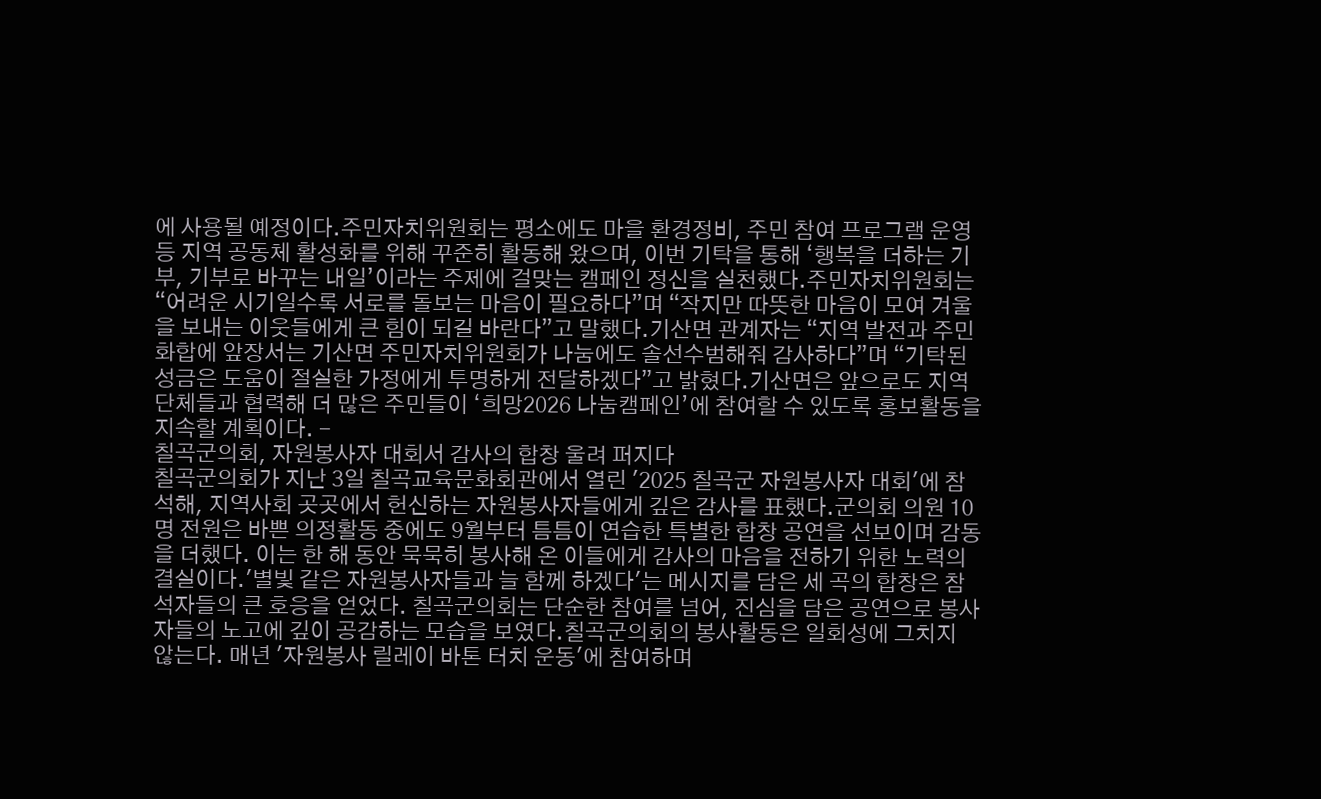에 사용될 예정이다.주민자치위원회는 평소에도 마을 환경정비, 주민 참여 프로그램 운영 등 지역 공동체 활성화를 위해 꾸준히 활동해 왔으며, 이번 기탁을 통해 ‘행복을 더하는 기부, 기부로 바꾸는 내일’이라는 주제에 걸맞는 캠페인 정신을 실천했다.주민자치위원회는 “어려운 시기일수록 서로를 돌보는 마음이 필요하다”며 “작지만 따뜻한 마음이 모여 겨울을 보내는 이웃들에게 큰 힘이 되길 바란다”고 말했다.기산면 관계자는 “지역 발전과 주민화합에 앞장서는 기산면 주민자치위원회가 나눔에도 솔선수범해줘 감사하다”며 “기탁된 성금은 도움이 절실한 가정에게 투명하게 전달하겠다”고 밝혔다.기산면은 앞으로도 지역 단체들과 협력해 더 많은 주민들이 ‘희망2026 나눔캠페인’에 참여할 수 있도록 홍보활동을 지속할 계획이다. -
칠곡군의회, 자원봉사자 대회서 감사의 합창 울려 퍼지다
칠곡군의회가 지난 3일 칠곡교육문화회관에서 열린 '2025 칠곡군 자원봉사자 대회'에 참석해, 지역사회 곳곳에서 헌신하는 자원봉사자들에게 깊은 감사를 표했다.군의회 의원 10명 전원은 바쁜 의정활동 중에도 9월부터 틈틈이 연습한 특별한 합창 공연을 선보이며 감동을 더했다. 이는 한 해 동안 묵묵히 봉사해 온 이들에게 감사의 마음을 전하기 위한 노력의 결실이다.'별빛 같은 자원봉사자들과 늘 함께 하겠다'는 메시지를 담은 세 곡의 합창은 참석자들의 큰 호응을 얻었다. 칠곡군의회는 단순한 참여를 넘어, 진심을 담은 공연으로 봉사자들의 노고에 깊이 공감하는 모습을 보였다.칠곡군의회의 봉사활동은 일회성에 그치지 않는다. 매년 '자원봉사 릴레이 바톤 터치 운동'에 참여하며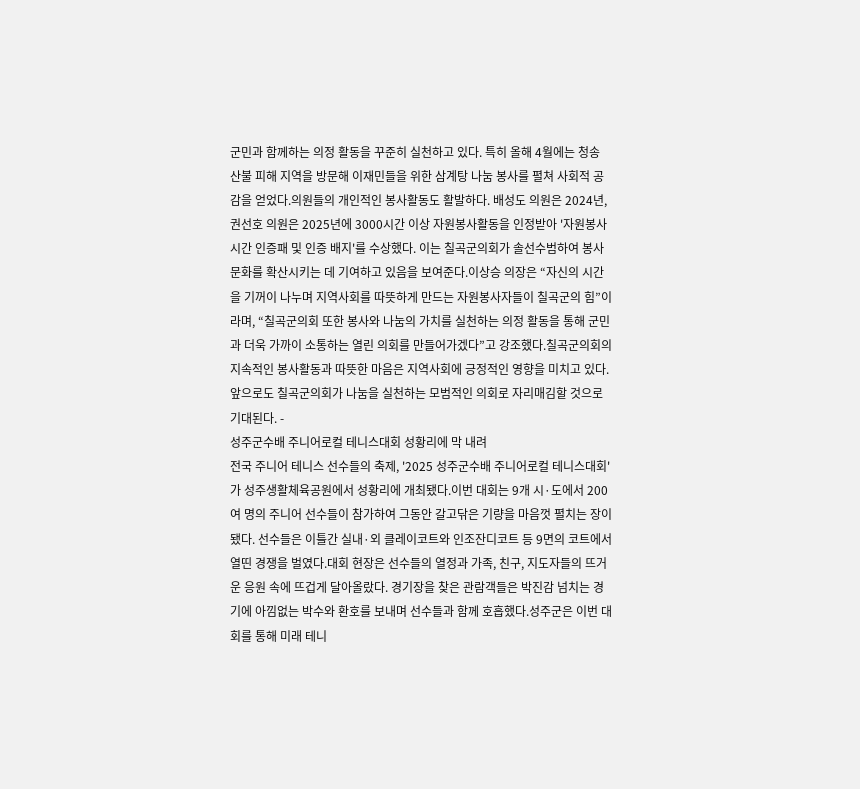군민과 함께하는 의정 활동을 꾸준히 실천하고 있다. 특히 올해 4월에는 청송 산불 피해 지역을 방문해 이재민들을 위한 삼계탕 나눔 봉사를 펼쳐 사회적 공감을 얻었다.의원들의 개인적인 봉사활동도 활발하다. 배성도 의원은 2024년, 권선호 의원은 2025년에 3000시간 이상 자원봉사활동을 인정받아 '자원봉사시간 인증패 및 인증 배지'를 수상했다. 이는 칠곡군의회가 솔선수범하여 봉사 문화를 확산시키는 데 기여하고 있음을 보여준다.이상승 의장은 “자신의 시간을 기꺼이 나누며 지역사회를 따뜻하게 만드는 자원봉사자들이 칠곡군의 힘”이라며, “칠곡군의회 또한 봉사와 나눔의 가치를 실천하는 의정 활동을 통해 군민과 더욱 가까이 소통하는 열린 의회를 만들어가겠다”고 강조했다.칠곡군의회의 지속적인 봉사활동과 따뜻한 마음은 지역사회에 긍정적인 영향을 미치고 있다. 앞으로도 칠곡군의회가 나눔을 실천하는 모범적인 의회로 자리매김할 것으로 기대된다. -
성주군수배 주니어로컬 테니스대회 성황리에 막 내려
전국 주니어 테니스 선수들의 축제, '2025 성주군수배 주니어로컬 테니스대회'가 성주생활체육공원에서 성황리에 개최됐다.이번 대회는 9개 시·도에서 200여 명의 주니어 선수들이 참가하여 그동안 갈고닦은 기량을 마음껏 펼치는 장이 됐다. 선수들은 이틀간 실내·외 클레이코트와 인조잔디코트 등 9면의 코트에서 열띤 경쟁을 벌였다.대회 현장은 선수들의 열정과 가족, 친구, 지도자들의 뜨거운 응원 속에 뜨겁게 달아올랐다. 경기장을 찾은 관람객들은 박진감 넘치는 경기에 아낌없는 박수와 환호를 보내며 선수들과 함께 호흡했다.성주군은 이번 대회를 통해 미래 테니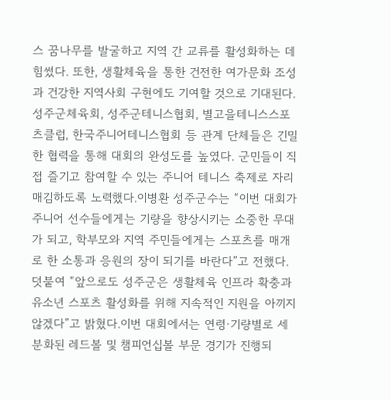스 꿈나무를 발굴하고 지역 간 교류를 활성화하는 데 힘썼다. 또한, 생활체육을 통한 건전한 여가문화 조성과 건강한 지역사회 구현에도 기여할 것으로 기대된다.성주군체육회, 성주군테니스협회, 별고을테니스스포츠클럽, 한국주니어테니스협회 등 관계 단체들은 긴밀한 협력을 통해 대회의 완성도를 높였다. 군민들이 직접 즐기고 참여할 수 있는 주니어 테니스 축제로 자리매김하도록 노력했다.이병환 성주군수는 “이번 대회가 주니어 선수들에게는 기량을 향상시키는 소중한 무대가 되고, 학부모와 지역 주민들에게는 스포츠를 매개로 한 소통과 응원의 장이 되기를 바란다”고 전했다. 덧붙여 “앞으로도 성주군은 생활체육 인프라 확충과 유소년 스포츠 활성화를 위해 지속적인 지원을 아끼지 않겠다”고 밝혔다.이번 대회에서는 연령·기량별로 세분화된 레드볼 및 챔피언십볼 부문 경기가 진행되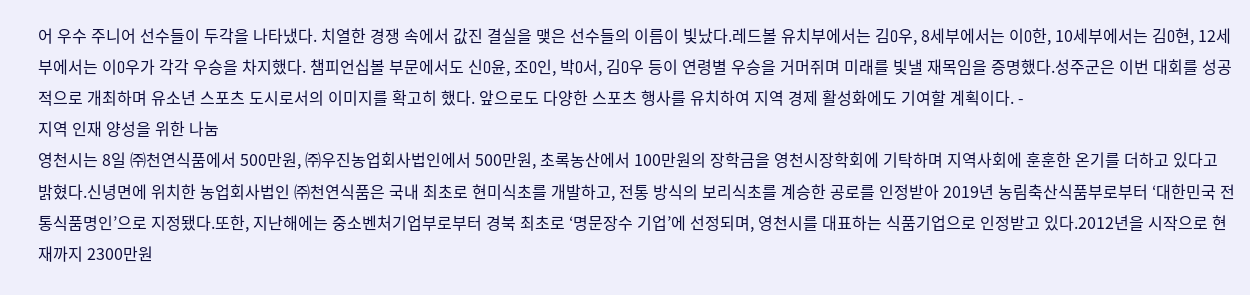어 우수 주니어 선수들이 두각을 나타냈다. 치열한 경쟁 속에서 값진 결실을 맺은 선수들의 이름이 빛났다.레드볼 유치부에서는 김O우, 8세부에서는 이O한, 10세부에서는 김O현, 12세부에서는 이O우가 각각 우승을 차지했다. 챔피언십볼 부문에서도 신O윤, 조O인, 박O서, 김O우 등이 연령별 우승을 거머쥐며 미래를 빛낼 재목임을 증명했다.성주군은 이번 대회를 성공적으로 개최하며 유소년 스포츠 도시로서의 이미지를 확고히 했다. 앞으로도 다양한 스포츠 행사를 유치하여 지역 경제 활성화에도 기여할 계획이다. -
지역 인재 양성을 위한 나눔
영천시는 8일 ㈜천연식품에서 500만원, ㈜우진농업회사법인에서 500만원, 초록농산에서 100만원의 장학금을 영천시장학회에 기탁하며 지역사회에 훈훈한 온기를 더하고 있다고 밝혔다.신녕면에 위치한 농업회사법인 ㈜천연식품은 국내 최초로 현미식초를 개발하고, 전통 방식의 보리식초를 계승한 공로를 인정받아 2019년 농림축산식품부로부터 ‘대한민국 전통식품명인’으로 지정됐다.또한, 지난해에는 중소벤처기업부로부터 경북 최초로 ‘명문장수 기업’에 선정되며, 영천시를 대표하는 식품기업으로 인정받고 있다.2012년을 시작으로 현재까지 2300만원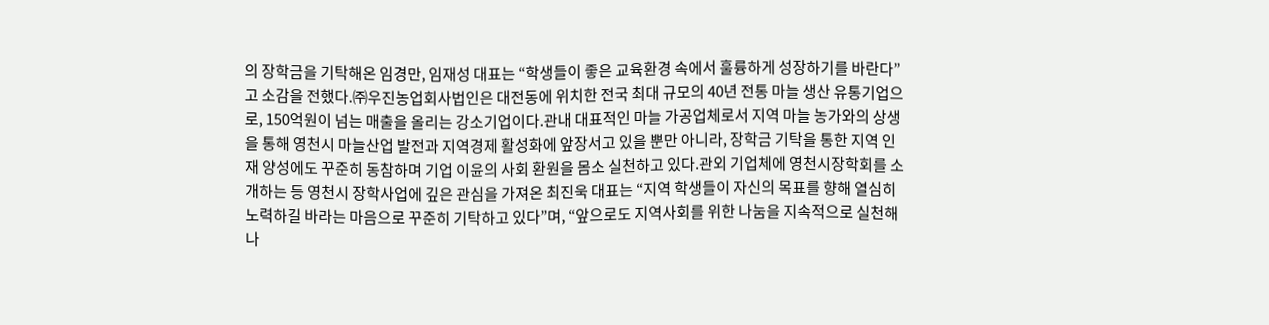의 장학금을 기탁해온 임경만, 임재성 대표는 “학생들이 좋은 교육환경 속에서 훌륭하게 성장하기를 바란다”고 소감을 전했다.㈜우진농업회사법인은 대전동에 위치한 전국 최대 규모의 40년 전통 마늘 생산 유통기업으로, 150억원이 넘는 매출을 올리는 강소기업이다.관내 대표적인 마늘 가공업체로서 지역 마늘 농가와의 상생을 통해 영천시 마늘산업 발전과 지역경제 활성화에 앞장서고 있을 뿐만 아니라, 장학금 기탁을 통한 지역 인재 양성에도 꾸준히 동참하며 기업 이윤의 사회 환원을 몸소 실천하고 있다.관외 기업체에 영천시장학회를 소개하는 등 영천시 장학사업에 깊은 관심을 가져온 최진욱 대표는 “지역 학생들이 자신의 목표를 향해 열심히 노력하길 바라는 마음으로 꾸준히 기탁하고 있다”며, “앞으로도 지역사회를 위한 나눔을 지속적으로 실천해 나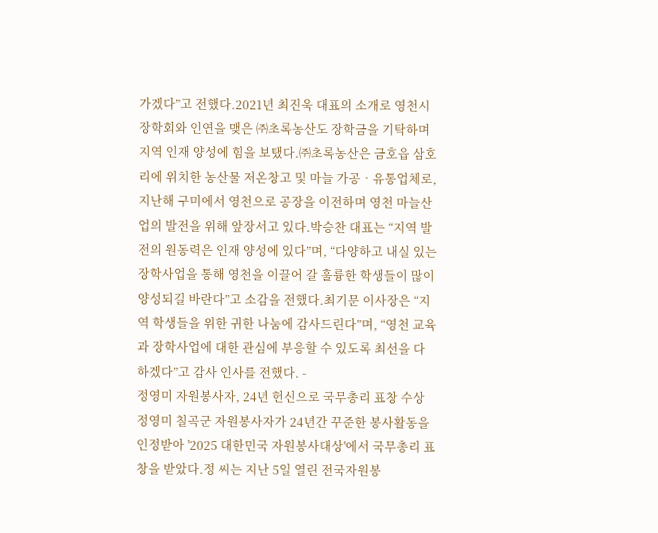가겠다”고 전했다.2021년 최진욱 대표의 소개로 영천시장학회와 인연을 맺은 ㈜초록농산도 장학금을 기탁하며 지역 인재 양성에 힘을 보탰다.㈜초록농산은 금호읍 삼호리에 위치한 농산물 저온창고 및 마늘 가공‧유통업체로, 지난해 구미에서 영천으로 공장을 이전하며 영천 마늘산업의 발전을 위해 앞장서고 있다.박승찬 대표는 “지역 발전의 원동력은 인재 양성에 있다”며, “다양하고 내실 있는 장학사업을 통해 영천을 이끌어 갈 훌륭한 학생들이 많이 양성되길 바란다”고 소감을 전했다.최기문 이사장은 “지역 학생들을 위한 귀한 나눔에 감사드린다”며, “영천 교육과 장학사업에 대한 관심에 부응할 수 있도록 최선을 다하겠다”고 감사 인사를 전했다. -
정영미 자원봉사자, 24년 헌신으로 국무총리 표창 수상
정영미 칠곡군 자원봉사자가 24년간 꾸준한 봉사활동을 인정받아 '2025 대한민국 자원봉사대상'에서 국무총리 표창을 받았다.정 씨는 지난 5일 열린 전국자원봉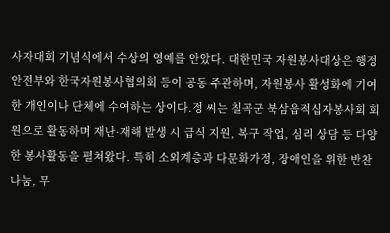사자대회 기념식에서 수상의 영예를 안았다. 대한민국 자원봉사대상은 행정안전부와 한국자원봉사협의회 등이 공동 주관하며, 자원봉사 활성화에 기여한 개인이나 단체에 수여하는 상이다.정 씨는 칠곡군 북삼읍적십자봉사회 회원으로 활동하며 재난·재해 발생 시 급식 지원, 복구 작업, 심리 상담 등 다양한 봉사활동을 펼쳐왔다. 특히 소외계층과 다문화가정, 장애인을 위한 반찬 나눔, 무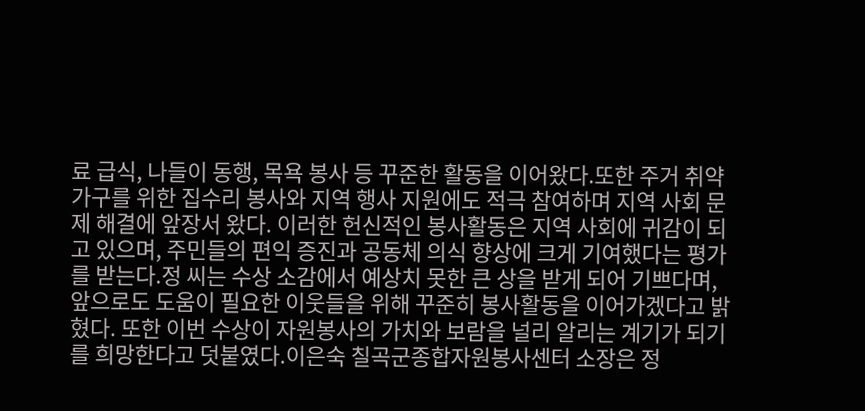료 급식, 나들이 동행, 목욕 봉사 등 꾸준한 활동을 이어왔다.또한 주거 취약 가구를 위한 집수리 봉사와 지역 행사 지원에도 적극 참여하며 지역 사회 문제 해결에 앞장서 왔다. 이러한 헌신적인 봉사활동은 지역 사회에 귀감이 되고 있으며, 주민들의 편익 증진과 공동체 의식 향상에 크게 기여했다는 평가를 받는다.정 씨는 수상 소감에서 예상치 못한 큰 상을 받게 되어 기쁘다며, 앞으로도 도움이 필요한 이웃들을 위해 꾸준히 봉사활동을 이어가겠다고 밝혔다. 또한 이번 수상이 자원봉사의 가치와 보람을 널리 알리는 계기가 되기를 희망한다고 덧붙였다.이은숙 칠곡군종합자원봉사센터 소장은 정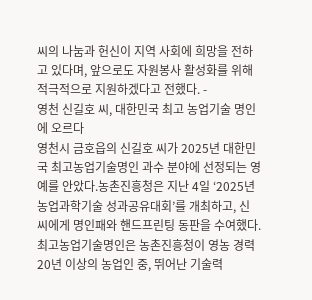씨의 나눔과 헌신이 지역 사회에 희망을 전하고 있다며, 앞으로도 자원봉사 활성화를 위해 적극적으로 지원하겠다고 전했다. -
영천 신길호 씨, 대한민국 최고 농업기술 명인에 오르다
영천시 금호읍의 신길호 씨가 2025년 대한민국 최고농업기술명인 과수 분야에 선정되는 영예를 안았다.농촌진흥청은 지난 4일 ‘2025년 농업과학기술 성과공유대회’를 개최하고, 신 씨에게 명인패와 핸드프린팅 동판을 수여했다.최고농업기술명인은 농촌진흥청이 영농 경력 20년 이상의 농업인 중, 뛰어난 기술력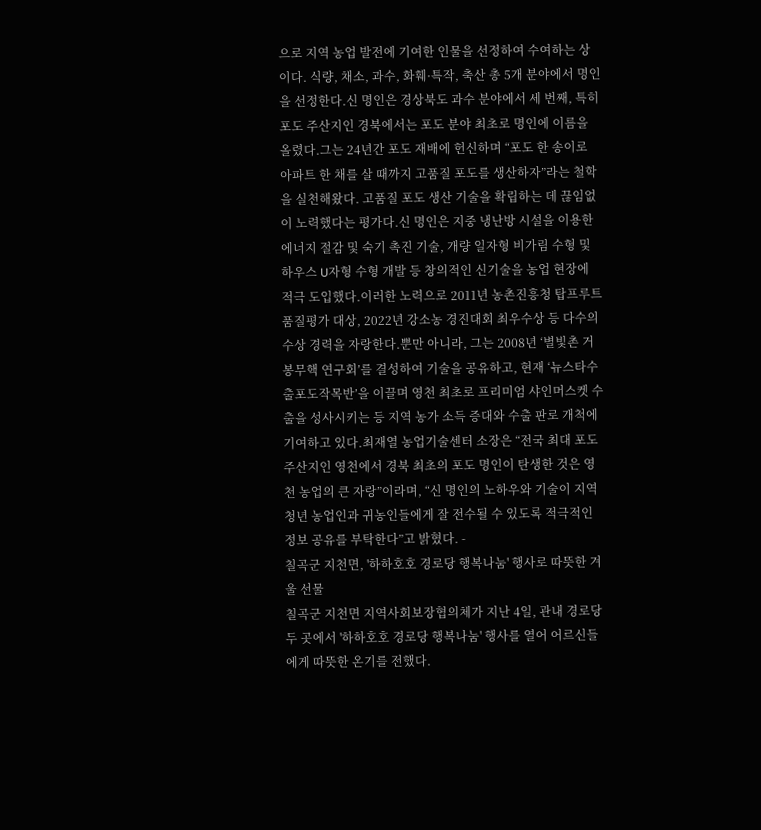으로 지역 농업 발전에 기여한 인물을 선정하여 수여하는 상이다. 식량, 채소, 과수, 화훼·특작, 축산 총 5개 분야에서 명인을 선정한다.신 명인은 경상북도 과수 분야에서 세 번째, 특히 포도 주산지인 경북에서는 포도 분야 최초로 명인에 이름을 올렸다.그는 24년간 포도 재배에 헌신하며 “포도 한 송이로 아파트 한 채를 살 때까지 고품질 포도를 생산하자”라는 철학을 실천해왔다. 고품질 포도 생산 기술을 확립하는 데 끊임없이 노력했다는 평가다.신 명인은 지중 냉난방 시설을 이용한 에너지 절감 및 숙기 촉진 기술, 개량 일자형 비가림 수형 및 하우스 U자형 수형 개발 등 창의적인 신기술을 농업 현장에 적극 도입했다.이러한 노력으로 2011년 농촌진흥청 탑프루트 품질평가 대상, 2022년 강소농 경진대회 최우수상 등 다수의 수상 경력을 자랑한다.뿐만 아니라, 그는 2008년 ‘별빛촌 거봉무핵 연구회’를 결성하여 기술을 공유하고, 현재 ‘뉴스타수출포도작목반’을 이끌며 영천 최초로 프리미엄 샤인머스켓 수출을 성사시키는 등 지역 농가 소득 증대와 수출 판로 개척에 기여하고 있다.최재열 농업기술센터 소장은 “전국 최대 포도 주산지인 영천에서 경북 최초의 포도 명인이 탄생한 것은 영천 농업의 큰 자랑”이라며, “신 명인의 노하우와 기술이 지역 청년 농업인과 귀농인들에게 잘 전수될 수 있도록 적극적인 정보 공유를 부탁한다”고 밝혔다. -
칠곡군 지천면, '하하호호 경로당 행복나눔' 행사로 따뜻한 겨울 선물
칠곡군 지천면 지역사회보장협의체가 지난 4일, 관내 경로당 두 곳에서 '하하호호 경로당 행복나눔' 행사를 열어 어르신들에게 따뜻한 온기를 전했다.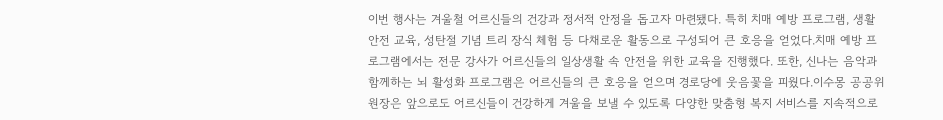이번 행사는 겨울철 어르신들의 건강과 정서적 안정을 돕고자 마련됐다. 특히 치매 예방 프로그램, 생활 안전 교육, 성탄절 기념 트리 장식 체험 등 다채로운 활동으로 구성되어 큰 호응을 얻었다.치매 예방 프로그램에서는 전문 강사가 어르신들의 일상생활 속 안전을 위한 교육을 진행했다. 또한, 신나는 음악과 함께하는 뇌 활성화 프로그램은 어르신들의 큰 호응을 얻으며 경로당에 웃음꽃을 피웠다.이수몽 공공위원장은 앞으로도 어르신들이 건강하게 겨울을 보낼 수 있도록 다양한 맞춤형 복지 서비스를 지속적으로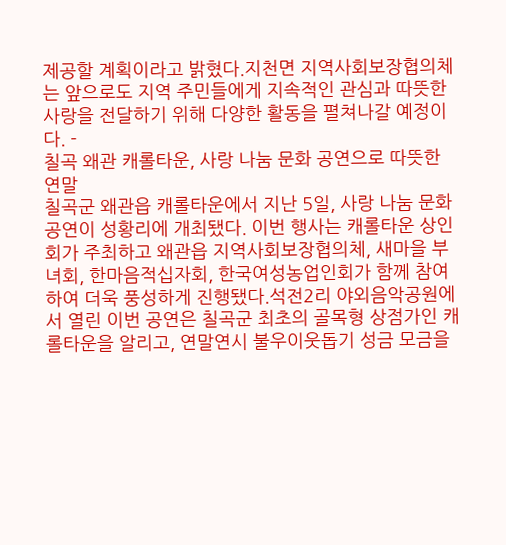제공할 계획이라고 밝혔다.지천면 지역사회보장협의체는 앞으로도 지역 주민들에게 지속적인 관심과 따뜻한 사랑을 전달하기 위해 다양한 활동을 펼쳐나갈 예정이다. -
칠곡 왜관 캐롤타운, 사랑 나눔 문화 공연으로 따뜻한 연말
칠곡군 왜관읍 캐롤타운에서 지난 5일, 사랑 나눔 문화 공연이 성황리에 개최됐다. 이번 행사는 캐롤타운 상인회가 주최하고 왜관읍 지역사회보장협의체, 새마을 부녀회, 한마음적십자회, 한국여성농업인회가 함께 참여하여 더욱 풍성하게 진행됐다.석전2리 야외음악공원에서 열린 이번 공연은 칠곡군 최초의 골목형 상점가인 캐롤타운을 알리고, 연말연시 불우이웃돕기 성금 모금을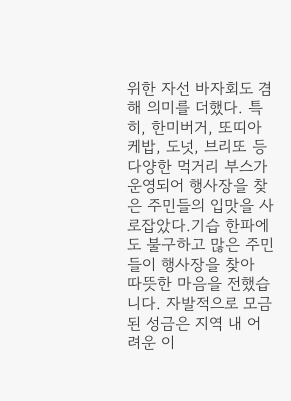위한 자선 바자회도 겸해 의미를 더했다. 특히, 한미버거, 또띠아케밥, 도넛, 브리또 등 다양한 먹거리 부스가 운영되어 행사장을 찾은 주민들의 입맛을 사로잡았다.기습 한파에도 불구하고 많은 주민들이 행사장을 찾아 따뜻한 마음을 전했습니다. 자발적으로 모금된 성금은 지역 내 어려운 이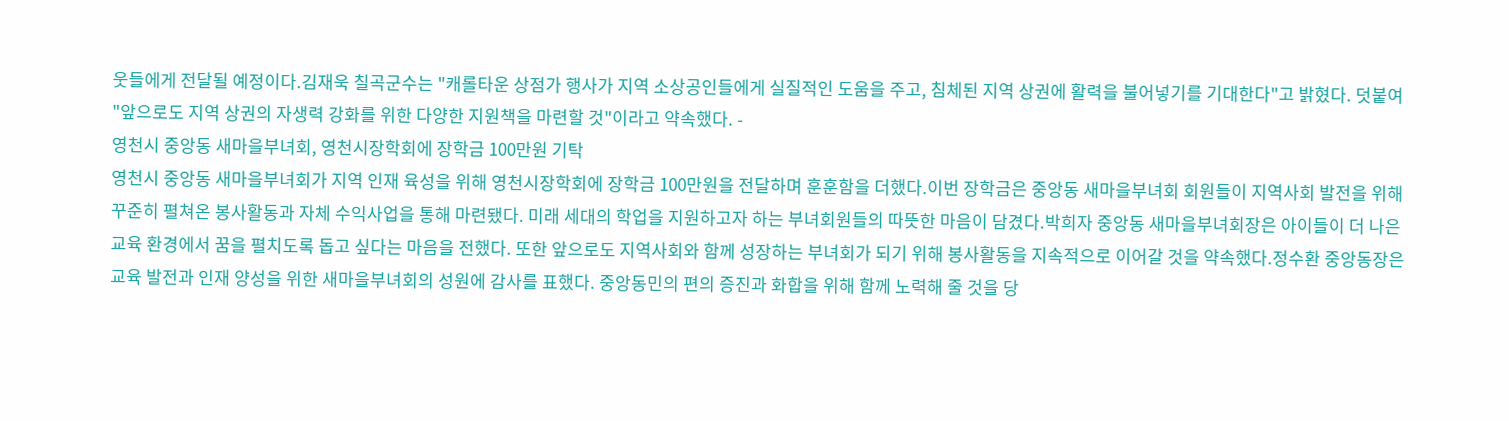웃들에게 전달될 예정이다.김재욱 칠곡군수는 "캐롤타운 상점가 행사가 지역 소상공인들에게 실질적인 도움을 주고, 침체된 지역 상권에 활력을 불어넣기를 기대한다"고 밝혔다. 덧붙여 "앞으로도 지역 상권의 자생력 강화를 위한 다양한 지원책을 마련할 것"이라고 약속했다. -
영천시 중앙동 새마을부녀회, 영천시장학회에 장학금 100만원 기탁
영천시 중앙동 새마을부녀회가 지역 인재 육성을 위해 영천시장학회에 장학금 100만원을 전달하며 훈훈함을 더했다.이번 장학금은 중앙동 새마을부녀회 회원들이 지역사회 발전을 위해 꾸준히 펼쳐온 봉사활동과 자체 수익사업을 통해 마련됐다. 미래 세대의 학업을 지원하고자 하는 부녀회원들의 따뜻한 마음이 담겼다.박희자 중앙동 새마을부녀회장은 아이들이 더 나은 교육 환경에서 꿈을 펼치도록 돕고 싶다는 마음을 전했다. 또한 앞으로도 지역사회와 함께 성장하는 부녀회가 되기 위해 봉사활동을 지속적으로 이어갈 것을 약속했다.정수환 중앙동장은 교육 발전과 인재 양성을 위한 새마을부녀회의 성원에 감사를 표했다. 중앙동민의 편의 증진과 화합을 위해 함께 노력해 줄 것을 당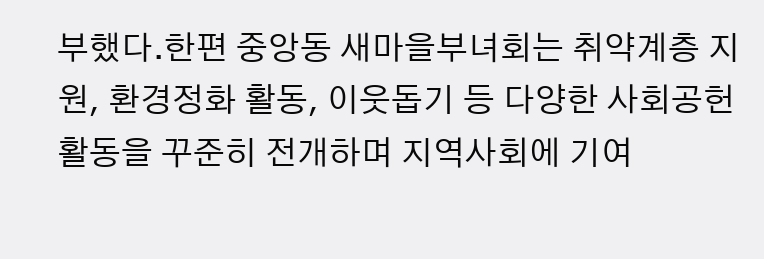부했다.한편 중앙동 새마을부녀회는 취약계층 지원, 환경정화 활동, 이웃돕기 등 다양한 사회공헌 활동을 꾸준히 전개하며 지역사회에 기여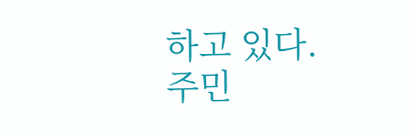하고 있다. 주민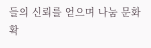들의 신뢰를 얻으며 나눔 문화 확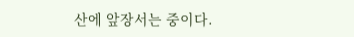산에 앞장서는 중이다.